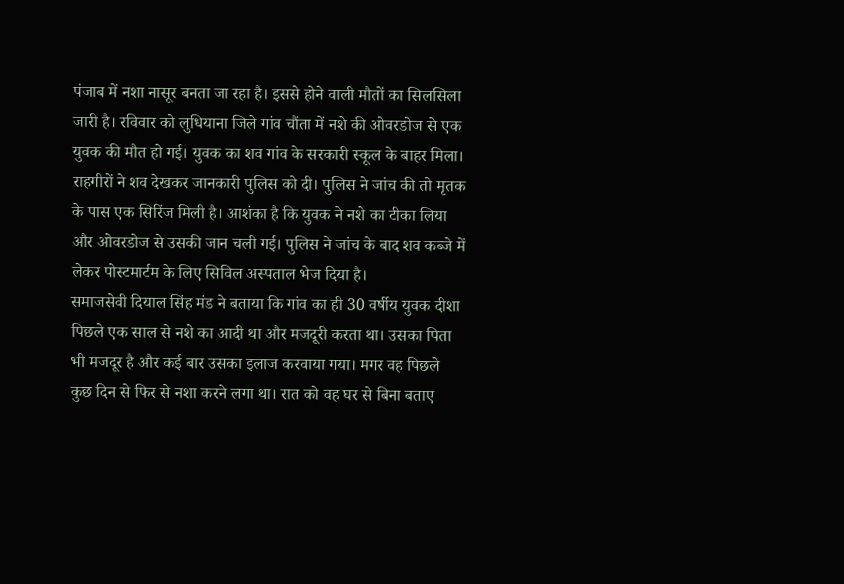पंजाब में नशा नासूर बनता जा रहा है। इससे होने वाली मौतों का सिलसिला जारी है। रविवार को लुधियाना जिले गांव चौंता में नशे की ओवरडोज से एक युवक की मौत हो गई। युवक का शव गांव के सरकारी स्कूल के बाहर मिला। राहगीरों ने शव देखकर जानकारी पुलिस को दी। पुलिस ने जांच की तो मृतक के पास एक सिरिंज मिली है। आशंका है कि युवक ने नशे का टीका लिया और ओवरडोज से उसकी जान चली गई। पुलिस ने जांच के बाद शव कब्जे में लेकर पोस्टमार्टम के लिए सिविल अस्पताल भेज दिया है।
समाजसेवी दियाल सिंह मंड ने बताया कि गांव का ही 30 वर्षीय युवक दीशा पिछले एक साल से नशे का आदी था और मजदूरी करता था। उसका पिता भी मजदूर है और कई बार उसका इलाज करवाया गया। मगर वह पिछले कुछ दिन से फिर से नशा करने लगा था। रात को वह घर से बिना बताए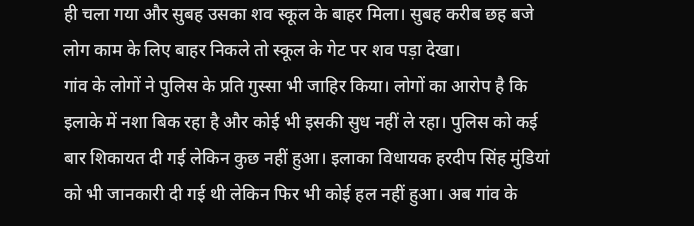ही चला गया और सुबह उसका शव स्कूल के बाहर मिला। सुबह करीब छह बजे लोग काम के लिए बाहर निकले तो स्कूल के गेट पर शव पड़ा देखा।
गांव के लोगों ने पुलिस के प्रति गुस्सा भी जाहिर किया। लोगों का आरोप है कि इलाके में नशा बिक रहा है और कोई भी इसकी सुध नहीं ले रहा। पुलिस को कई बार शिकायत दी गई लेकिन कुछ नहीं हुआ। इलाका विधायक हरदीप सिंह मुंडियां को भी जानकारी दी गई थी लेकिन फिर भी कोई हल नहीं हुआ। अब गांव के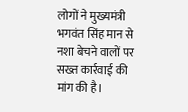लोगों ने मुख्यमंत्री भगवंत सिंह मान से नशा बेचने वालों पर सख्त कार्रवाई की मांग की है।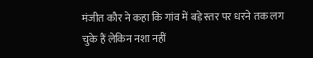मंजीत कौर ने कहा कि गांव में बड़े स्तर पर धरने तक लग चुके हैं लेकिन नशा नहीं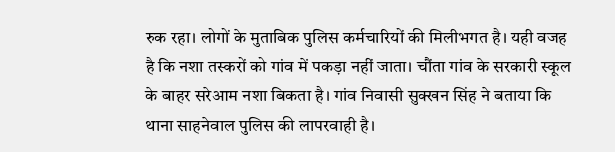रुक रहा। लोगों के मुताबिक पुलिस कर्मचारियों की मिलीभगत है। यही वजह है कि नशा तस्करों को गांव में पकड़ा नहीं जाता। चौंता गांव के सरकारी स्कूल के बाहर सरेआम नशा बिकता है। गांव निवासी सुक्खन सिंह ने बताया कि थाना साहनेवाल पुलिस की लापरवाही है।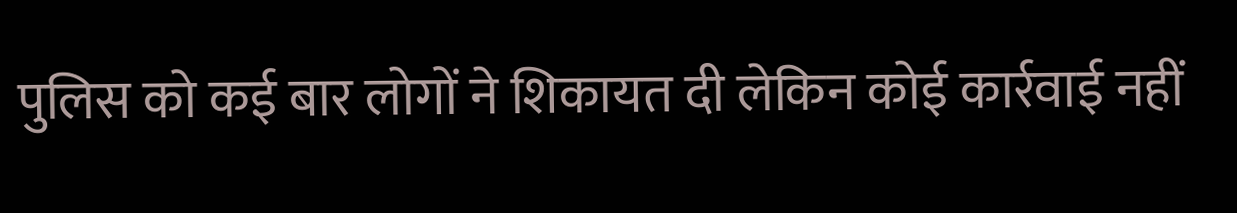पुलिस को कई बार लोगों ने शिकायत दी लेकिन कोई कार्रवाई नहीं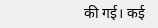की गई। कई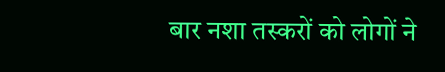बार नशा तस्करों को लोगों ने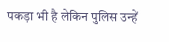पकड़ा भी है लेकिन पुलिस उन्हें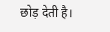छोड़ देती है।